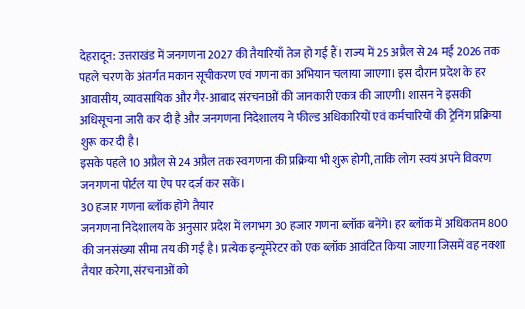देहरादून: उत्तराखंड में जनगणना 2027 की तैयारियाँ तेज हो गई हैं। राज्य में 25 अप्रैल से 24 मई 2026 तक पहले चरण के अंतर्गत मकान सूचीकरण एवं गणना का अभियान चलाया जाएगा। इस दौरान प्रदेश के हर आवासीय, व्यावसायिक और गैर-आबाद संरचनाओं की जानकारी एकत्र की जाएगी। शासन ने इसकी अधिसूचना जारी कर दी है और जनगणना निदेशालय ने फील्ड अधिकारियों एवं कर्मचारियों की ट्रेनिंग प्रक्रिया शुरू कर दी है।
इसके पहले 10 अप्रैल से 24 अप्रैल तक स्वगणना की प्रक्रिया भी शुरू होगी, ताकि लोग स्वयं अपने विवरण जनगणना पोर्टल या ऐप पर दर्ज कर सकें।
30 हजार गणना ब्लॉक होंगे तैयार
जनगणना निदेशालय के अनुसार प्रदेश में लगभग 30 हजार गणना ब्लॉक बनेंगे। हर ब्लॉक में अधिकतम 800 की जनसंख्या सीमा तय की गई है। प्रत्येक इन्यूमेरेटर को एक ब्लॉक आवंटित किया जाएगा जिसमें वह नक्शा तैयार करेगा, संरचनाओं को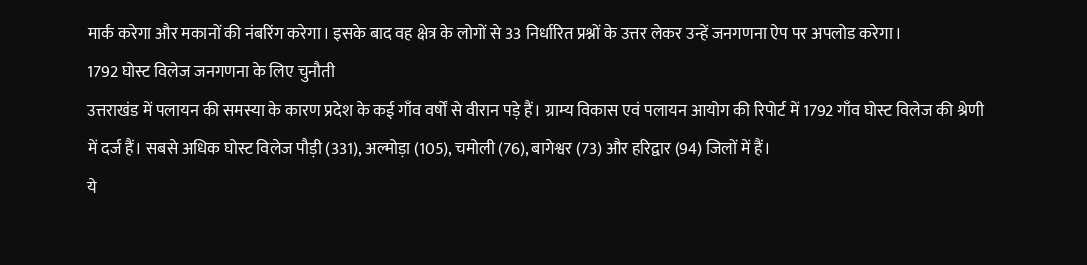मार्क करेगा और मकानों की नंबरिंग करेगा। इसके बाद वह क्षेत्र के लोगों से 33 निर्धारित प्रश्नों के उत्तर लेकर उन्हें जनगणना ऐप पर अपलोड करेगा।
1792 घोस्ट विलेज जनगणना के लिए चुनौती
उत्तराखंड में पलायन की समस्या के कारण प्रदेश के कई गाँव वर्षों से वीरान पड़े हैं। ग्राम्य विकास एवं पलायन आयोग की रिपोर्ट में 1792 गाँव घोस्ट विलेज की श्रेणी में दर्ज हैं। सबसे अधिक घोस्ट विलेज पौड़ी (331), अल्मोड़ा (105), चमोली (76), बागेश्वर (73) और हरिद्वार (94) जिलों में हैं।
ये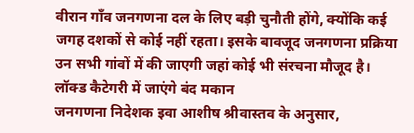वीरान गाँव जनगणना दल के लिए बड़ी चुनौती होंगे, क्योंकि कई जगह दशकों से कोई नहीं रहता। इसके बावजूद जनगणना प्रक्रिया उन सभी गांवों में की जाएगी जहां कोई भी संरचना मौजूद है।
लॉक्ड कैटेगरी में जाएंगे बंद मकान
जनगणना निदेशक इवा आशीष श्रीवास्तव के अनुसार,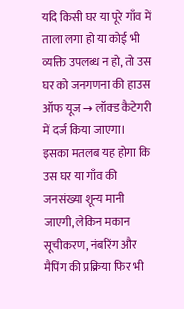यदि किसी घर या पूरे गाँव में ताला लगा हो या कोई भी व्यक्ति उपलब्ध न हो, तो उस घर को जनगणना की हाउस ऑफ यूज → लॉक्ड कैटेगरी में दर्ज किया जाएगा।
इसका मतलब यह होगा कि उस घर या गाँव की जनसंख्या शून्य मानी जाएगी, लेकिन मकान सूचीकरण, नंबरिंग और मैपिंग की प्रक्रिया फिर भी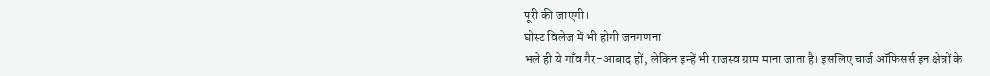पूरी की जाएगी।
घोस्ट विलेज में भी होगी जनगणना
भले ही ये गाँव गैर-आबाद हों, लेकिन इन्हें भी राजस्व ग्राम माना जाता है। इसलिए चार्ज ऑफिसर्स इन क्षेत्रों के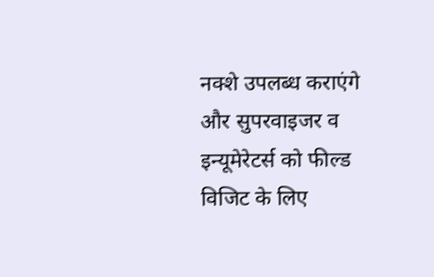नक्शे उपलब्ध कराएंगे और सुपरवाइजर व इन्यूमेरेटर्स को फील्ड विजिट के लिए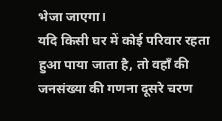भेजा जाएगा।
यदि किसी घर में कोई परिवार रहता हुआ पाया जाता है, तो वहाँ की जनसंख्या की गणना दूसरे चरण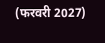(फरवरी 2027)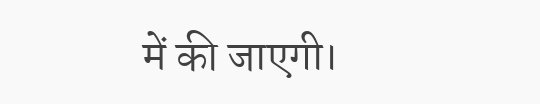में की जाएगी।